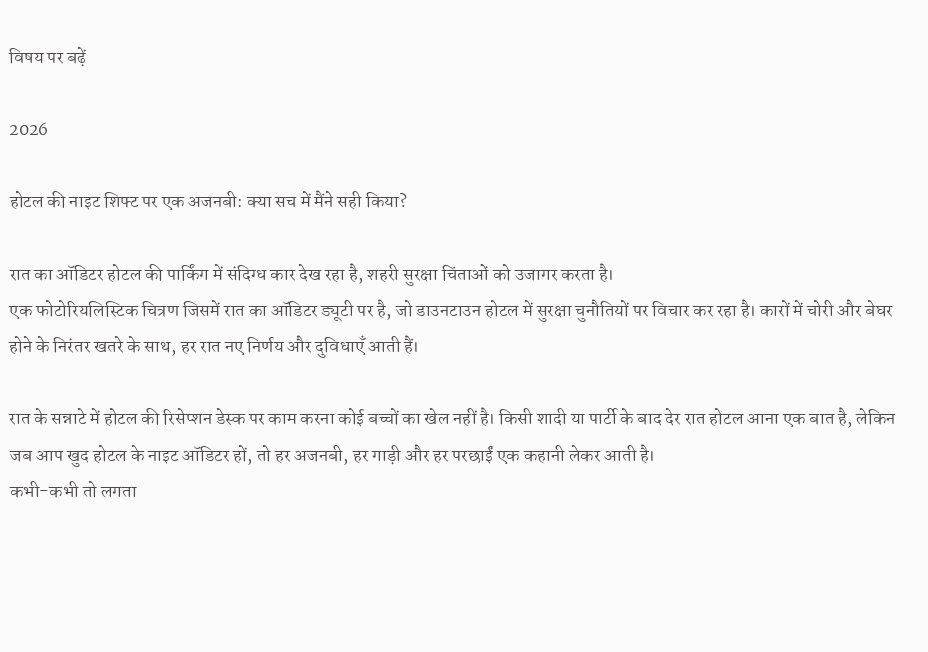विषय पर बढ़ें

2026

होटल की नाइट शिफ्ट पर एक अजनबी: क्या सच में मैंने सही किया?

रात का ऑडिटर होटल की पार्किंग में संदिग्ध कार देख रहा है, शहरी सुरक्षा चिंताओं को उजागर करता है।
एक फोटोरियलिस्टिक चित्रण जिसमें रात का ऑडिटर ड्यूटी पर है, जो डाउनटाउन होटल में सुरक्षा चुनौतियों पर विचार कर रहा है। कारों में चोरी और बेघर होने के निरंतर खतरे के साथ, हर रात नए निर्णय और दुविधाएँ आती हैं।

रात के सन्नाटे में होटल की रिसेप्शन डेस्क पर काम करना कोई बच्चों का खेल नहीं है। किसी शादी या पार्टी के बाद देर रात होटल आना एक बात है, लेकिन जब आप खुद होटल के नाइट ऑडिटर हों, तो हर अजनबी, हर गाड़ी और हर परछाईं एक कहानी लेकर आती है।
कभी-कभी तो लगता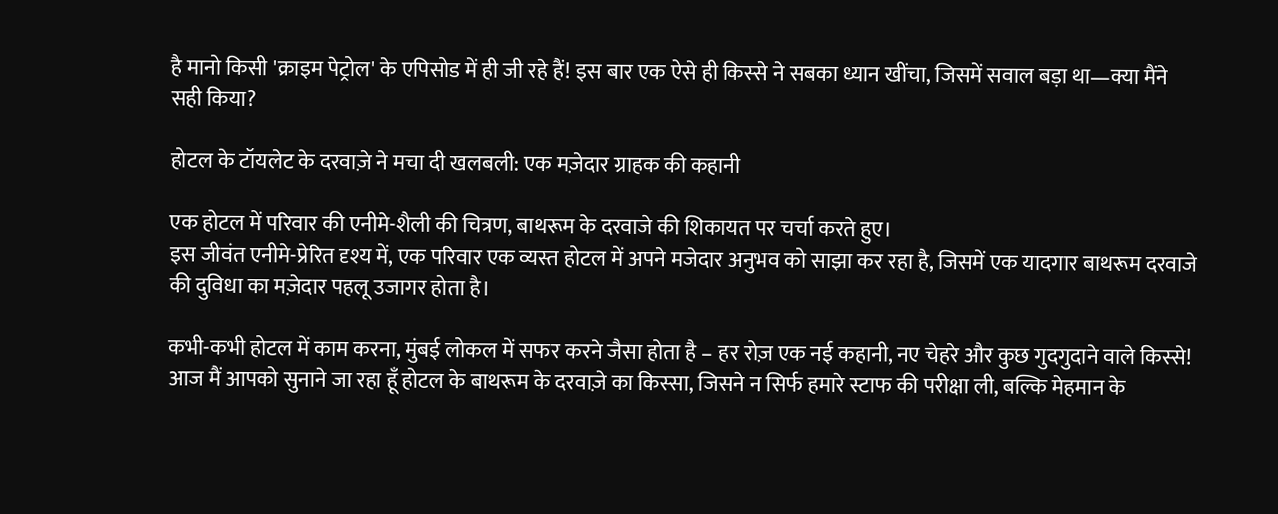है मानो किसी 'क्राइम पेट्रोल' के एपिसोड में ही जी रहे हैं! इस बार एक ऐसे ही किस्से ने सबका ध्यान खींचा, जिसमें सवाल बड़ा था—क्या मैंने सही किया?

होटल के टॉयलेट के दरवाज़े ने मचा दी खलबली: एक मज़ेदार ग्राहक की कहानी

एक होटल में परिवार की एनीमे-शैली की चित्रण, बाथरूम के दरवाजे की शिकायत पर चर्चा करते हुए।
इस जीवंत एनीमे-प्रेरित दृश्य में, एक परिवार एक व्यस्त होटल में अपने मजेदार अनुभव को साझा कर रहा है, जिसमें एक यादगार बाथरूम दरवाजे की दुविधा का मज़ेदार पहलू उजागर होता है।

कभी-कभी होटल में काम करना, मुंबई लोकल में सफर करने जैसा होता है – हर रोज़ एक नई कहानी, नए चेहरे और कुछ गुदगुदाने वाले किस्से! आज मैं आपको सुनाने जा रहा हूँ होटल के बाथरूम के दरवाज़े का किस्सा, जिसने न सिर्फ हमारे स्टाफ की परीक्षा ली, बल्कि मेहमान के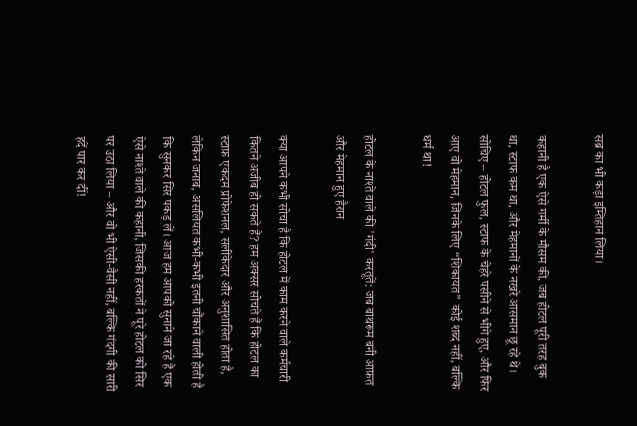सब्र का भी कड़ा इम्तिहान लिया।

कहानी है एक ऐसे गर्मी के मौसम की, जब होटल पूरी तरह बुक था, स्टाफ कम था, और मेहमानों के नखरे आसमान छू रहे थे। सोचिए – होटल फुल, स्टाफ के चेहरे पसीने से भीगे हुए, और फिर आए वो मेहमान, जिनके लिए “शिकायत” कोई शब्द नहीं, बल्कि धर्म था!

होटल के नाश्ते वाले की 'गंदी' करतूतें: जब बाथरूम बनी आफ़त और मेहमान हुए हैरान

क्या आपने कभी सोचा है कि होटल में काम करने वाले कर्मचारी कितने अजीब हो सकते हैं? हम अक्सर सोचते हैं कि होटल का स्टाफ़ एकदम प्रोफेशनल, सलीकेदार और अनुशासित होता है, लेकिन जनाब, असलियत कभी-कभी इतनी चौंकाने वाली होती है कि सुनकर सिर पकड़ लें। आज हम आपको सुनाने जा रहे हैं एक ऐसे नाश्ते वाले की कहानी, जिसकी हरकतों ने पूरे होटल को सिर पर उठा लिया – और वो भी ऐसी-वैसी नहीं, बल्कि गंदगी की सारी हदें पार कर दीं!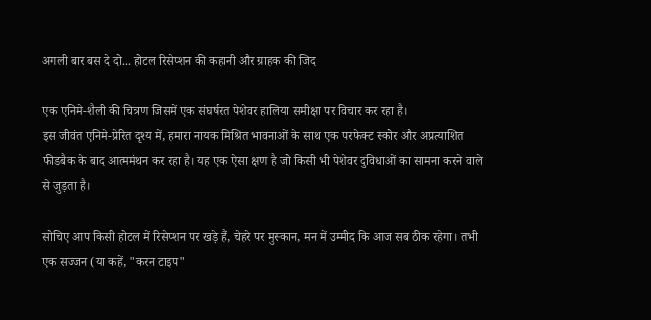अगली बार बस दे दो... होटल रिसेप्शन की कहानी और ग्राहक की जिद

एक एनिमे-शैली की चित्रण जिसमें एक संघर्षरत पेशेवर हालिया समीक्षा पर विचार कर रहा है।
इस जीवंत एनिमे-प्रेरित दृश्य में, हमारा नायक मिश्रित भावनाओं के साथ एक परफेक्ट स्कोर और अप्रत्याशित फीडबैक के बाद आत्ममंथन कर रहा है। यह एक ऐसा क्षण है जो किसी भी पेशेवर दुविधाओं का सामना करने वाले से जुड़ता है।

सोचिए आप किसी होटल में रिसेप्शन पर खड़े हैं, चेहरे पर मुस्कान, मन में उम्मीद कि आज सब ठीक रहेगा। तभी एक सज्जन (या कहें, "करन टाइप"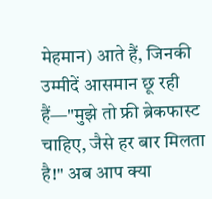मेहमान) आते हैं, जिनकी उम्मीदें आसमान छू रही हैं—"मुझे तो फ्री ब्रेकफास्ट चाहिए, जैसे हर बार मिलता है!" अब आप क्या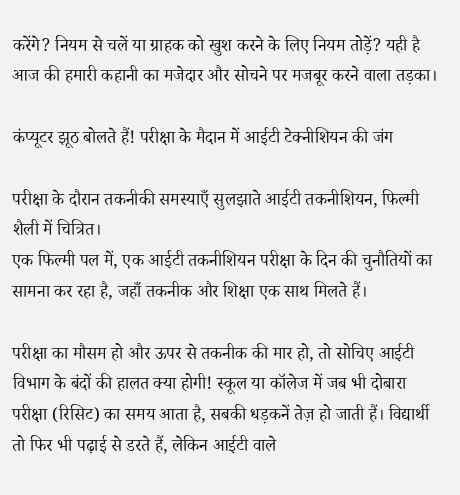करेंगे? नियम से चलें या ग्राहक को खुश करने के लिए नियम तोड़ें? यही है आज की हमारी कहानी का मजेदार और सोचने पर मजबूर करने वाला तड़का।

कंप्यूटर झूठ बोलते हैं! परीक्षा के मैदान में आईटी टेक्नीशियन की जंग

परीक्षा के दौरान तकनीकी समस्याएँ सुलझाते आईटी तकनीशियन, फिल्मी शैली में चित्रित।
एक फिल्मी पल में, एक आईटी तकनीशियन परीक्षा के दिन की चुनौतियों का सामना कर रहा है, जहाँ तकनीक और शिक्षा एक साथ मिलते हैं।

परीक्षा का मौसम हो और ऊपर से तकनीक की मार हो, तो सोचिए आईटी विभाग के बंदों की हालत क्या होगी! स्कूल या कॉलेज में जब भी दोबारा परीक्षा (रिसिट) का समय आता है, सबकी धड़कनें तेज़ हो जाती हैं। विद्यार्थी तो फिर भी पढ़ाई से डरते हैं, लेकिन आईटी वाले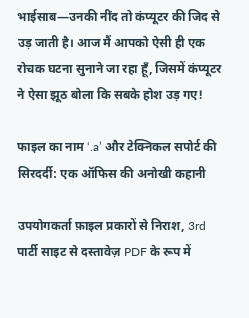भाईसाब—उनकी नींद तो कंप्यूटर की जिद से उड़ जाती है। आज मैं आपको ऐसी ही एक रोचक घटना सुनाने जा रहा हूँ, जिसमें कंप्यूटर ने ऐसा झूठ बोला कि सबके होश उड़ गए!

फाइल का नाम ‘.a’ और टेक्निकल सपोर्ट की सिरदर्दी: एक ऑफिस की अनोखी कहानी

उपयोगकर्ता फ़ाइल प्रकारों से निराश, 3rd पार्टी साइट से दस्तावेज़ PDF के रूप में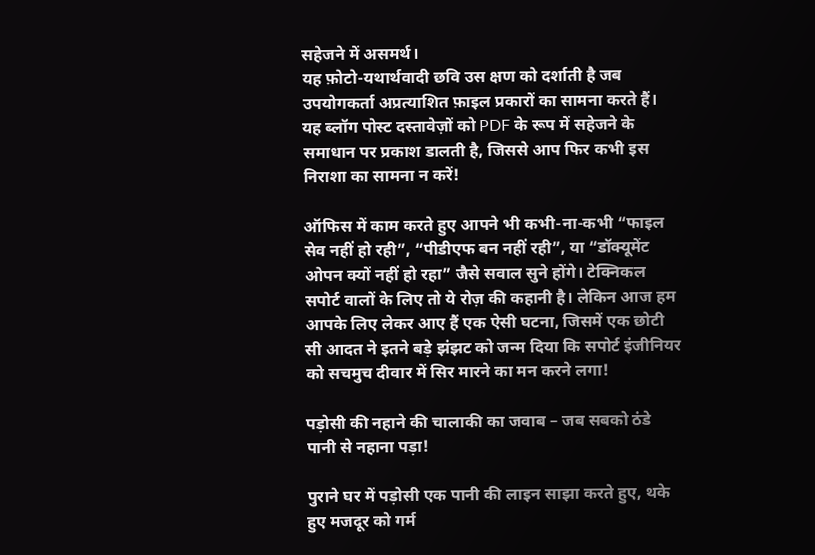सहेजने में असमर्थ।
यह फ़ोटो-यथार्थवादी छवि उस क्षण को दर्शाती है जब उपयोगकर्ता अप्रत्याशित फ़ाइल प्रकारों का सामना करते हैं। यह ब्लॉग पोस्ट दस्तावेज़ों को PDF के रूप में सहेजने के समाधान पर प्रकाश डालती है, जिससे आप फिर कभी इस निराशा का सामना न करें!

ऑफिस में काम करते हुए आपने भी कभी-ना-कभी “फाइल सेव नहीं हो रही”, “पीडीएफ बन नहीं रही”, या “डॉक्यूमेंट ओपन क्यों नहीं हो रहा” जैसे सवाल सुने होंगे। टेक्निकल सपोर्ट वालों के लिए तो ये रोज़ की कहानी है। लेकिन आज हम आपके लिए लेकर आए हैं एक ऐसी घटना, जिसमें एक छोटी सी आदत ने इतने बड़े झंझट को जन्म दिया कि सपोर्ट इंजीनियर को सचमुच दीवार में सिर मारने का मन करने लगा!

पड़ोसी की नहाने की चालाकी का जवाब – जब सबको ठंडे पानी से नहाना पड़ा!

पुराने घर में पड़ोसी एक पानी की लाइन साझा करते हुए, थके हुए मजदूर को गर्म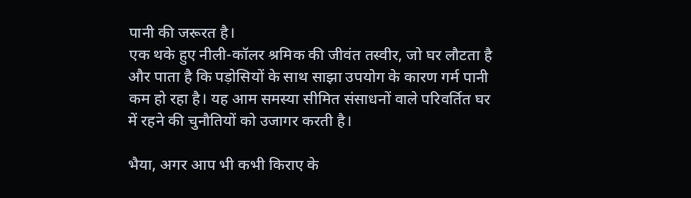पानी की जरूरत है।
एक थके हुए नीली-कॉलर श्रमिक की जीवंत तस्वीर, जो घर लौटता है और पाता है कि पड़ोसियों के साथ साझा उपयोग के कारण गर्म पानी कम हो रहा है। यह आम समस्या सीमित संसाधनों वाले परिवर्तित घर में रहने की चुनौतियों को उजागर करती है।

भैया, अगर आप भी कभी किराए के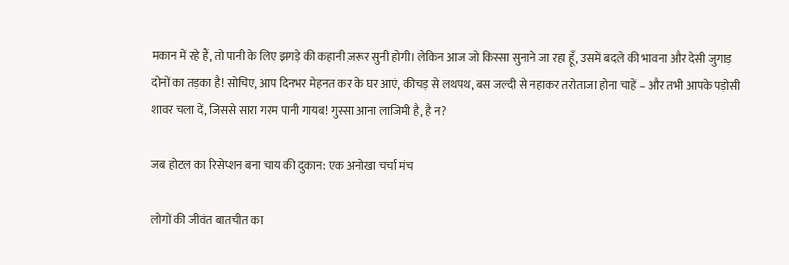मकान में रहे हैं, तो पानी के लिए झगड़े की कहानी ज़रूर सुनी होगी। लेकिन आज जो किस्सा सुनाने जा रहा हूँ, उसमें बदले की भावना और देसी जुगाड़ दोनों का तड़का है! सोचिए, आप दिनभर मेहनत कर के घर आएं, कीचड़ से लथपथ, बस जल्दी से नहाकर तरोताजा होना चाहें – और तभी आपके पड़ोसी शावर चला दें, जिससे सारा गरम पानी गायब! गुस्सा आना लाजिमी है, है न?

जब होटल का रिसेप्शन बना चाय की दुकान: एक अनोखा चर्चा मंच

लोगों की जीवंत बातचीत का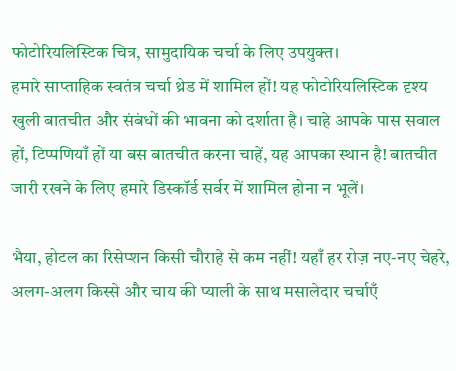फोटोरियलिस्टिक चित्र, सामुदायिक चर्चा के लिए उपयुक्त।
हमारे साप्ताहिक स्वतंत्र चर्चा थ्रेड में शामिल हों! यह फोटोरियलिस्टिक दृश्य खुली बातचीत और संबंधों की भावना को दर्शाता है। चाहे आपके पास सवाल हों, टिप्पणियाँ हों या बस बातचीत करना चाहें, यह आपका स्थान है! बातचीत जारी रखने के लिए हमारे डिस्कॉर्ड सर्वर में शामिल होना न भूलें।

भैया, होटल का रिसेप्शन किसी चौराहे से कम नहीं! यहाँ हर रोज़ नए-नए चेहरे, अलग-अलग किस्से और चाय की प्याली के साथ मसालेदार चर्चाएँ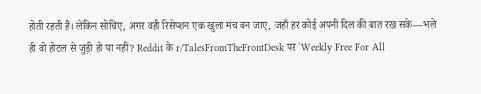होती रहती हैं। लेकिन सोचिए, अगर वही रिसेप्शन एक खुला मंच बन जाए, जहाँ हर कोई अपनी दिल की बात रख सके—भले ही वो होटल से जुड़ी हो या नहीं? Reddit के r/TalesFromTheFrontDesk पर ‘Weekly Free For All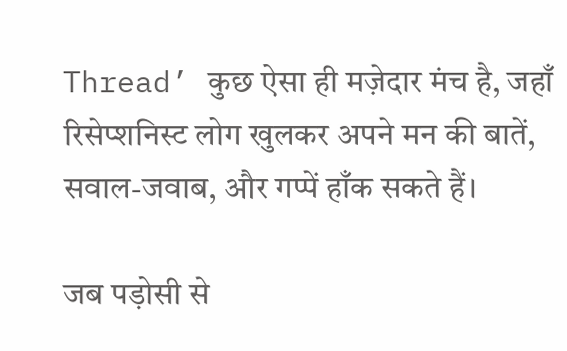Thread’ कुछ ऐसा ही मज़ेदार मंच है, जहाँ रिसेप्शनिस्ट लोग खुलकर अपने मन की बातें, सवाल-जवाब, और गप्पें हाँक सकते हैं।

जब पड़ोसी से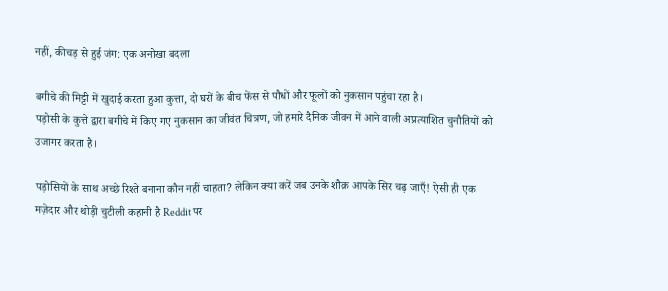नहीं, कीचड़ से हुई जंग: एक अनोखा बदला

बगीचे की मिट्टी में खुदाई करता हुआ कुत्ता, दो घरों के बीच फेंस से पौधों और फूलों को नुकसान पहुंचा रहा है।
पड़ोसी के कुत्ते द्वारा बगीचे में किए गए नुकसान का जीवंत चित्रण, जो हमारे दैनिक जीवन में आने वाली अप्रत्याशित चुनौतियों को उजागर करता है।

पड़ोसियों के साथ अच्छे रिश्ते बनाना कौन नहीं चाहता? लेकिन क्या करें जब उनके शौक़ आपके सिर चढ़ जाएँ! ऐसी ही एक मज़ेदार और थोड़ी चुटीली कहानी है Reddit पर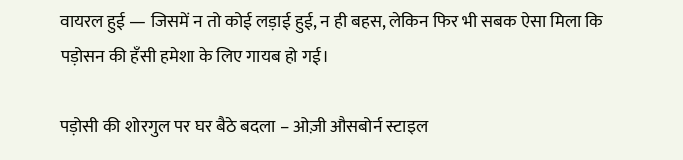वायरल हुई — जिसमें न तो कोई लड़ाई हुई, न ही बहस, लेकिन फिर भी सबक ऐसा मिला कि पड़ोसन की हँसी हमेशा के लिए गायब हो गई।

पड़ोसी की शोरगुल पर घर बैठे बदला – ओज़ी औसबोर्न स्टाइल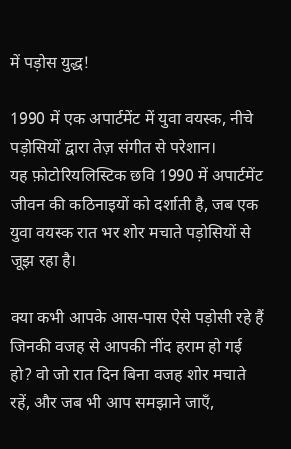में पड़ोस युद्ध!

1990 में एक अपार्टमेंट में युवा वयस्क, नीचे पड़ोसियों द्वारा तेज़ संगीत से परेशान।
यह फ़ोटोरियलिस्टिक छवि 1990 में अपार्टमेंट जीवन की कठिनाइयों को दर्शाती है, जब एक युवा वयस्क रात भर शोर मचाते पड़ोसियों से जूझ रहा है।

क्या कभी आपके आस-पास ऐसे पड़ोसी रहे हैं जिनकी वजह से आपकी नींद हराम हो गई हो? वो जो रात दिन बिना वजह शोर मचाते रहें, और जब भी आप समझाने जाएँ,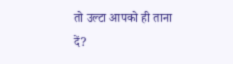तो उल्टा आपको ही ताना दें?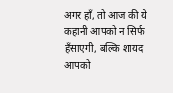अगर हाँ, तो आज की ये कहानी आपको न सिर्फ हँसाएगी, बल्कि शायद आपको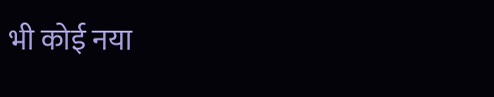भी कोई नया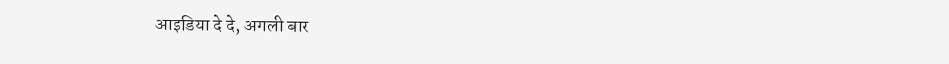आइडिया दे दे, अगली बार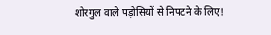शोरगुल वाले पड़ोसियों से निपटने के लिए!